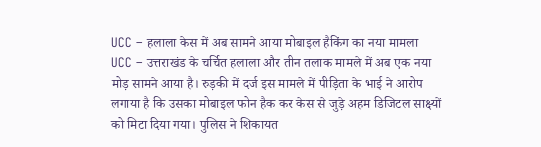UCC – हलाला केस में अब सामने आया मोबाइल हैकिंग का नया मामला
UCC – उत्तराखंड के चर्चित हलाला और तीन तलाक मामले में अब एक नया मोड़ सामने आया है। रुड़की में दर्ज इस मामले में पीड़िता के भाई ने आरोप लगाया है कि उसका मोबाइल फोन हैक कर केस से जुड़े अहम डिजिटल साक्ष्यों को मिटा दिया गया। पुलिस ने शिकायत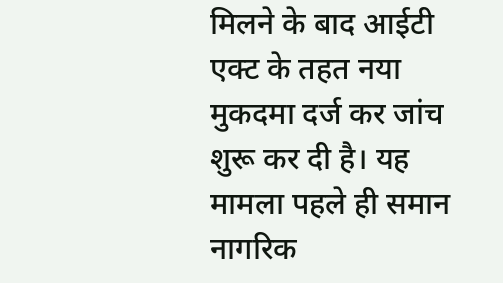मिलने के बाद आईटी एक्ट के तहत नया मुकदमा दर्ज कर जांच शुरू कर दी है। यह मामला पहले ही समान नागरिक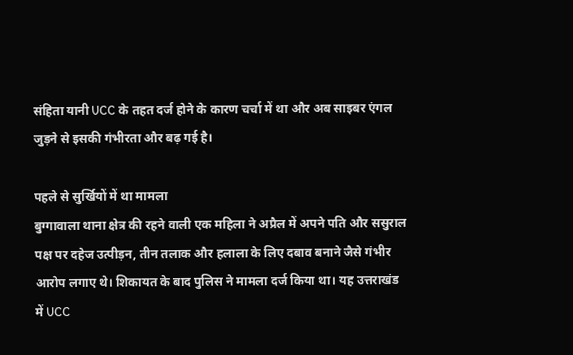संहिता यानी UCC के तहत दर्ज होने के कारण चर्चा में था और अब साइबर एंगल जुड़ने से इसकी गंभीरता और बढ़ गई है।

पहले से सुर्खियों में था मामला
बुग्गावाला थाना क्षेत्र की रहने वाली एक महिला ने अप्रैल में अपने पति और ससुराल पक्ष पर दहेज उत्पीड़न, तीन तलाक और हलाला के लिए दबाव बनाने जैसे गंभीर आरोप लगाए थे। शिकायत के बाद पुलिस ने मामला दर्ज किया था। यह उत्तराखंड में UCC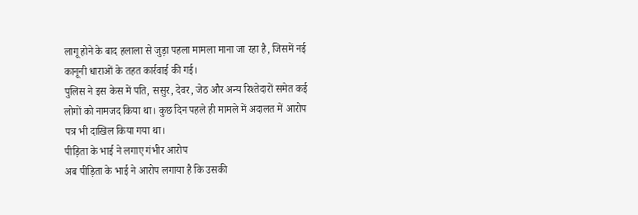लागू होने के बाद हलाला से जुड़ा पहला मामला माना जा रहा है, जिसमें नई कानूनी धाराओं के तहत कार्रवाई की गई।
पुलिस ने इस केस में पति, ससुर, देवर, जेठ और अन्य रिश्तेदारों समेत कई लोगों को नामजद किया था। कुछ दिन पहले ही मामले में अदालत में आरोप पत्र भी दाखिल किया गया था।
पीड़िता के भाई ने लगाए गंभीर आरोप
अब पीड़िता के भाई ने आरोप लगाया है कि उसकी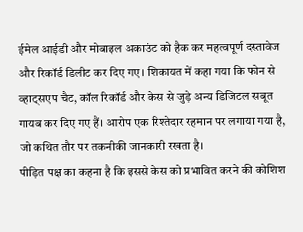ईमेल आईडी और मोबाइल अकाउंट को हैक कर महत्वपूर्ण दस्तावेज और रिकॉर्ड डिलीट कर दिए गए। शिकायत में कहा गया कि फोन से व्हाट्सएप चैट, कॉल रिकॉर्ड और केस से जुड़े अन्य डिजिटल सबूत गायब कर दिए गए हैं। आरोप एक रिश्तेदार रहमान पर लगाया गया है, जो कथित तौर पर तकनीकी जानकारी रखता है।
पीड़ित पक्ष का कहना है कि इससे केस को प्रभावित करने की कोशिश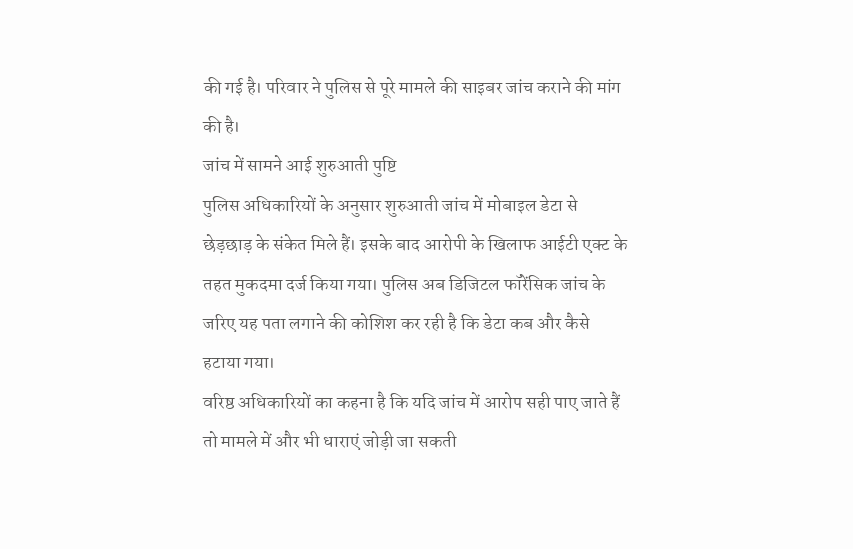की गई है। परिवार ने पुलिस से पूरे मामले की साइबर जांच कराने की मांग की है।
जांच में सामने आई शुरुआती पुष्टि
पुलिस अधिकारियों के अनुसार शुरुआती जांच में मोबाइल डेटा से छेड़छाड़ के संकेत मिले हैं। इसके बाद आरोपी के खिलाफ आईटी एक्ट के तहत मुकदमा दर्ज किया गया। पुलिस अब डिजिटल फॉरेंसिक जांच के जरिए यह पता लगाने की कोशिश कर रही है कि डेटा कब और कैसे हटाया गया।
वरिष्ठ अधिकारियों का कहना है कि यदि जांच में आरोप सही पाए जाते हैं तो मामले में और भी धाराएं जोड़ी जा सकती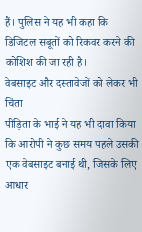हैं। पुलिस ने यह भी कहा कि डिजिटल सबूतों को रिकवर करने की कोशिश की जा रही है।
वेबसाइट और दस्तावेजों को लेकर भी चिंता
पीड़िता के भाई ने यह भी दावा किया कि आरोपी ने कुछ समय पहले उसकी एक वेबसाइट बनाई थी, जिसके लिए आधार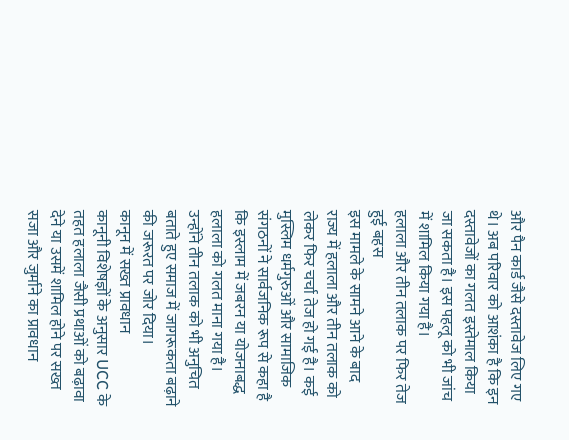और पैन कार्ड जैसे दस्तावेज लिए गए थे। अब परिवार को आशंका है कि इन दस्तावेजों का गलत इस्तेमाल किया जा सकता है। इस पहलू को भी जांच में शामिल किया गया है।
हलाला और तीन तलाक पर फिर तेज हुई बहस
इस मामले के सामने आने के बाद राज्य में हलाला और तीन तलाक को लेकर फिर चर्चा तेज हो गई है। कई मुस्लिम धर्मगुरुओं और सामाजिक संगठनों ने सार्वजनिक रूप से कहा है कि इस्लाम में जबरन या योजनाबद्ध हलाला को गलत माना गया है। उन्होंने तीन तलाक को भी अनुचित बताते हुए समाज में जागरूकता बढ़ाने की जरूरत पर जोर दिया।
कानून में सख्त प्रावधान
कानूनी विशेषज्ञों के अनुसार UCC के तहत हलाला जैसी प्रथाओं को बढ़ावा देने या उसमें शामिल होने पर सख्त सजा और जुर्माने का प्रावधान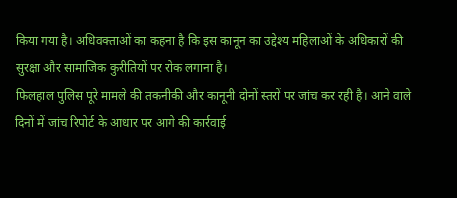किया गया है। अधिवक्ताओं का कहना है कि इस कानून का उद्देश्य महिलाओं के अधिकारों की सुरक्षा और सामाजिक कुरीतियों पर रोक लगाना है।
फिलहाल पुलिस पूरे मामले की तकनीकी और कानूनी दोनों स्तरों पर जांच कर रही है। आने वाले दिनों में जांच रिपोर्ट के आधार पर आगे की कार्रवाई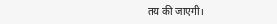तय की जाएगी।